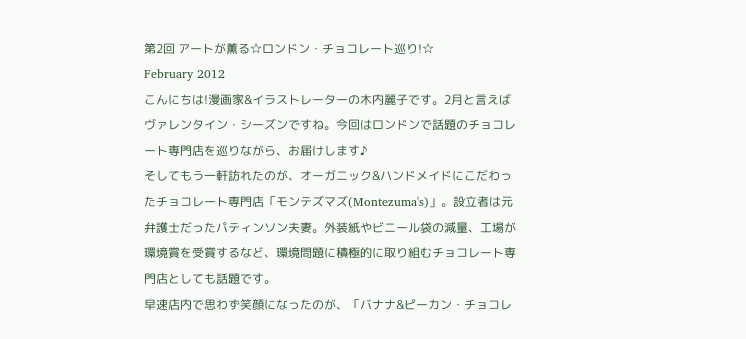第2回 アートが薫る☆ロンドン・チョコレート巡り!☆
February 2012
こんにちは!漫画家&イラストレーターの木内麗子です。2月と言えばヴァレンタイン・シーズンですね。今回はロンドンで話題のチョコレート専門店を巡りながら、お届けします♪
そしてもう一軒訪れたのが、オーガニック&ハンドメイドにこだわったチョコレート専門店「モンテズマズ(Montezuma's)」。設立者は元弁護士だったパティンソン夫妻。外装紙やビニール袋の減量、工場が環境賞を受賞するなど、環境問題に積極的に取り組むチョコレート専門店としても話題です。
早速店内で思わず笑顔になったのが、「バナナ&ピーカン・チョコレ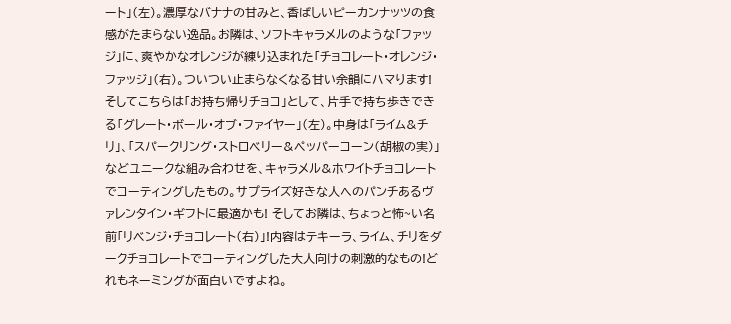ート」(左)。濃厚なバナナの甘みと、香ばしいピーカンナッツの食感がたまらない逸品。お隣は、ソフトキャラメルのような「ファッジ」に、爽やかなオレンジが練り込まれた「チョコレート・オレンジ・ファッジ」(右)。ついつい止まらなくなる甘い余韻にハマります!
そしてこちらは「お持ち帰りチョコ」として、片手で持ち歩きできる「グレート・ボール・オブ・ファイヤー」(左)。中身は「ライム&チリ」、「スパークリング・ストロベリー&ペッパーコーン(胡椒の実)」などユニークな組み合わせを、キャラメル&ホワイトチョコレートでコーティングしたもの。サプライズ好きな人へのパンチあるヴァレンタイン・ギフトに最適かも! そしてお隣は、ちょっと怖~い名前「リベンジ・チョコレート(右)」!内容はテキーラ、ライム、チリをダークチョコレートでコーティングした大人向けの刺激的なもの!どれもネーミングが面白いですよね。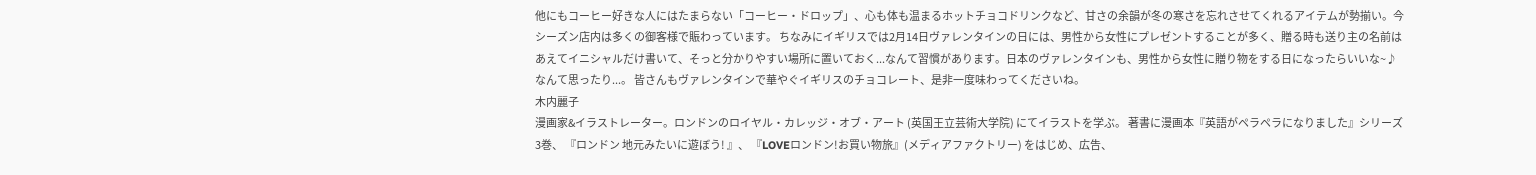他にもコーヒー好きな人にはたまらない「コーヒー・ドロップ」、心も体も温まるホットチョコドリンクなど、甘さの余韻が冬の寒さを忘れさせてくれるアイテムが勢揃い。今シーズン店内は多くの御客様で賑わっています。 ちなみにイギリスでは2月14日ヴァレンタインの日には、男性から女性にプレゼントすることが多く、贈る時も送り主の名前はあえてイニシャルだけ書いて、そっと分かりやすい場所に置いておく...なんて習慣があります。日本のヴァレンタインも、男性から女性に贈り物をする日になったらいいな~♪なんて思ったり...。 皆さんもヴァレンタインで華やぐイギリスのチョコレート、是非一度味わってくださいね。
木内麗子
漫画家&イラストレーター。ロンドンのロイヤル・カレッジ・オブ・アート (英国王立芸術大学院) にてイラストを学ぶ。 著書に漫画本『英語がペラペラになりました』シリーズ3巻、 『ロンドン 地元みたいに遊ぼう! 』、 『LOVEロンドン!お買い物旅』(メディアファクトリー) をはじめ、広告、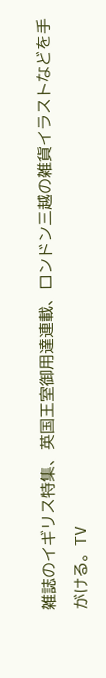雑誌のイギリス特集、英国王室御用達連載、ロンドン三越の雑貨イラストなどを手がける。TV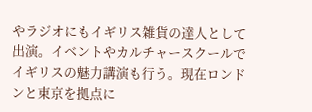やラジオにもイギリス雑貨の達人として出演。イベントやカルチャースクールでイギリスの魅力講演も行う。現在ロンドンと東京を拠点に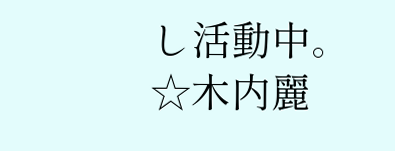し活動中。
☆木内麗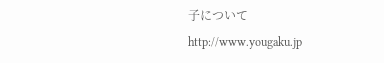子について
http://www.yougaku.jp